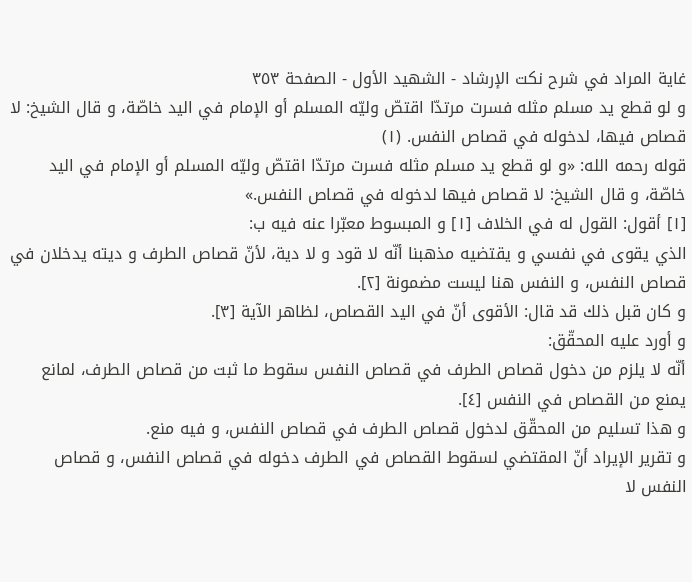غاية المراد في شرح نكت الإرشاد - الشهيد الأول - الصفحة ٣٥٣
و لو قطع يد مسلم مثله فسرت مرتدّا اقتصّ وليّه المسلم أو الإمام في اليد خاصّة، و قال الشيخ: لا قصاص فيها، لدخوله في قصاص النفس. (١)
قوله رحمه الله: «و لو قطع يد مسلم مثله فسرت مرتدّا اقتصّ وليّه المسلم أو الإمام في اليد خاصّة، و قال الشيخ: لا قصاص فيها لدخوله في قصاص النفس.»
[١] أقول: القول له في الخلاف [١] و المبسوط معبّرا عنه فيه ب:
الذي يقوى في نفسي و يقتضيه مذهبنا أنّه لا قود و لا دية، لأنّ قصاص الطرف و ديته يدخلان في قصاص النفس، و النفس هنا ليست مضمونة [٢].
و كان قبل ذلك قد قال: الأقوى أنّ في اليد القصاص، لظاهر الآية [٣].
و أورد عليه المحقّق:
أنّه لا يلزم من دخول قصاص الطرف في قصاص النفس سقوط ما ثبت من قصاص الطرف، لمانع يمنع من القصاص في النفس [٤].
و هذا تسليم من المحقّق لدخول قصاص الطرف في قصاص النفس، و فيه منع.
و تقرير الإيراد أنّ المقتضي لسقوط القصاص في الطرف دخوله في قصاص النفس، و قصاص النفس لا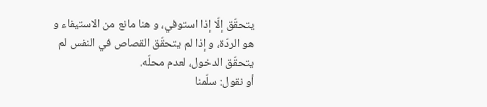يتحقّق إلّا إذا استوفي، و هنا مانع من الاستيفاء و هو الردّة، و إذا لم يتحقّق القصاص في النفس لم يتحقّق الدخول، لعدم محلّه.
أو نقول: سلّمنا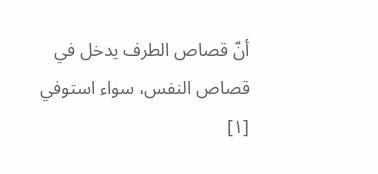أنّ قصاص الطرف يدخل في قصاص النفس، سواء استوفي
[١]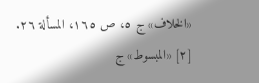«الخلاف» ج ٥، ص ١٦٥، المسألة ٢٦.
[٢] «المبسوط» ج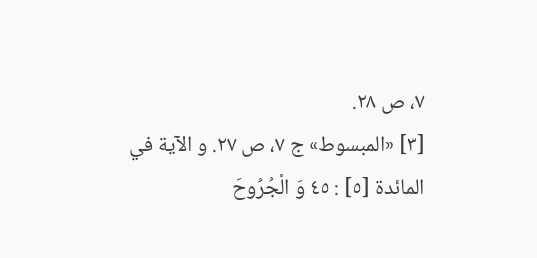٧، ص ٢٨.
[٣] «المبسوط» ج ٧، ص ٢٧. و الآية في المائدة [٥] : ٤٥ وَ الْجُرُوحَ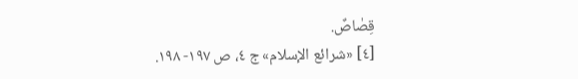قِصٰاصٌ.
[٤] «شرائع الإسلام» ج ٤، ص ١٩٧- ١٩٨.